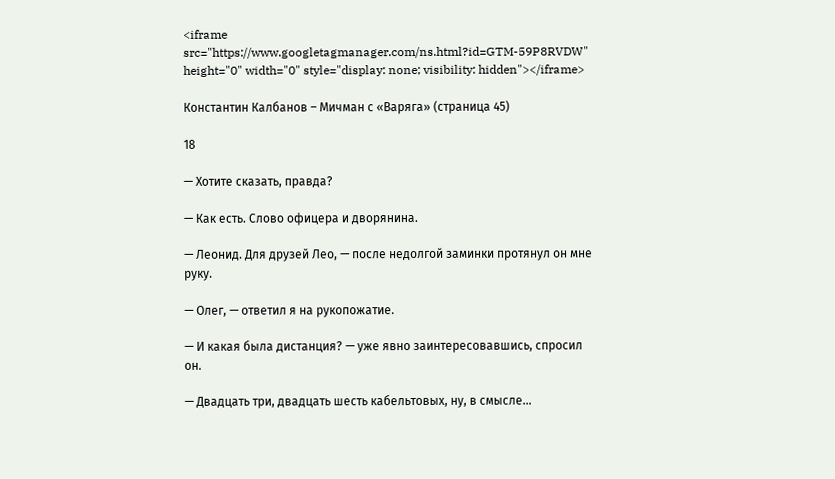<iframe src="https://www.googletagmanager.com/ns.html?id=GTM-59P8RVDW" height="0" width="0" style="display: none; visibility: hidden"></iframe>

Константин Калбанов – Мичман с «Варяга» (страница 45)

18

— Хотите сказать, правда?

— Как есть. Слово офицера и дворянина.

— Леонид. Для друзей Лео, — после недолгой заминки протянул он мне руку.

— Олег, — ответил я на рукопожатие.

— И какая была дистанция? — уже явно заинтересовавшись, спросил он.

— Двадцать три, двадцать шесть кабельтовых, ну, в смысле…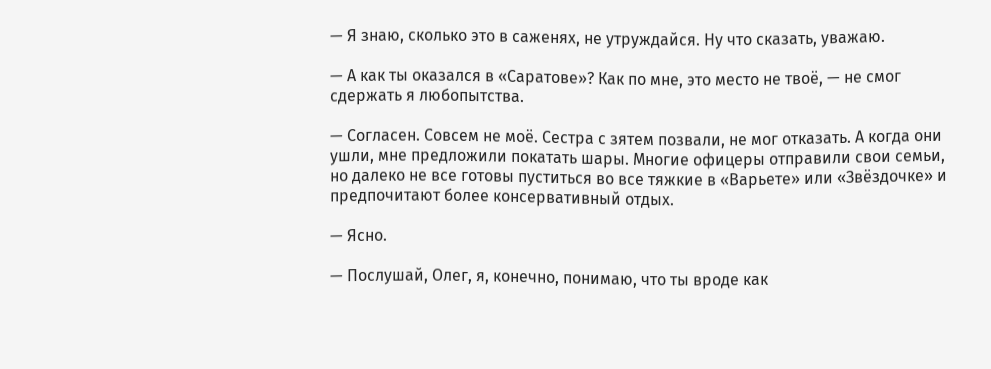— Я знаю, сколько это в саженях, не утруждайся. Ну что сказать, уважаю.

— А как ты оказался в «Саратове»? Как по мне, это место не твоё, — не смог сдержать я любопытства.

— Согласен. Совсем не моё. Сестра с зятем позвали, не мог отказать. А когда они ушли, мне предложили покатать шары. Многие офицеры отправили свои семьи, но далеко не все готовы пуститься во все тяжкие в «Варьете» или «Звёздочке» и предпочитают более консервативный отдых.

— Ясно.

— Послушай, Олег, я, конечно, понимаю, что ты вроде как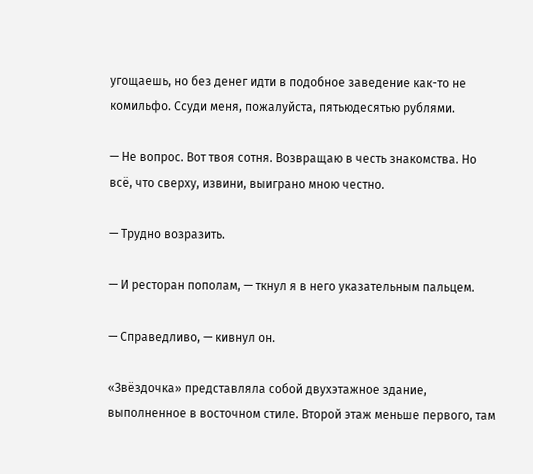угощаешь, но без денег идти в подобное заведение как-то не комильфо. Ссуди меня, пожалуйста, пятьюдесятью рублями.

— Не вопрос. Вот твоя сотня. Возвращаю в честь знакомства. Но всё, что сверху, извини, выиграно мною честно.

— Трудно возразить.

— И ресторан пополам, — ткнул я в него указательным пальцем.

— Справедливо, — кивнул он.

«Звёздочка» представляла собой двухэтажное здание, выполненное в восточном стиле. Второй этаж меньше первого, там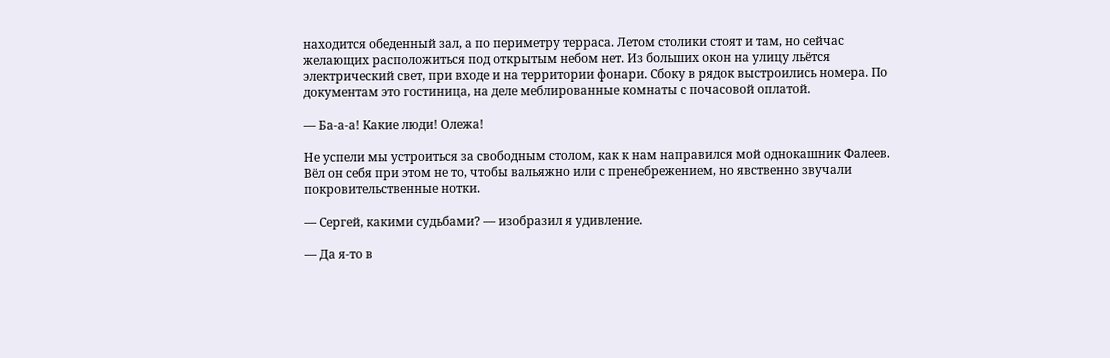находится обеденный зал, а по периметру терраса. Летом столики стоят и там, но сейчас желающих расположиться под открытым небом нет. Из больших окон на улицу льётся электрический свет, при входе и на территории фонари. Сбоку в рядок выстроились номера. По документам это гостиница, на деле меблированные комнаты с почасовой оплатой.

— Ба-а-а! Какие люди! Олежа!

Не успели мы устроиться за свободным столом, как к нам направился мой однокашник Фалеев. Вёл он себя при этом не то, чтобы вальяжно или с пренебрежением, но явственно звучали покровительственные нотки.

— Сергей, какими судьбами? — изобразил я удивление.

— Да я-то в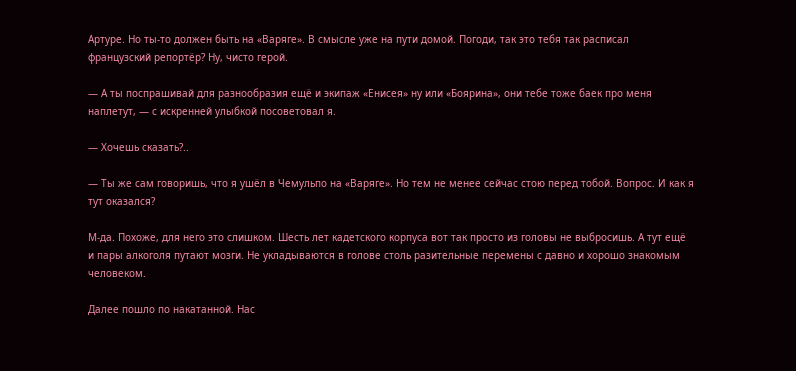Артуре. Но ты-то должен быть на «Варяге». В смысле уже на пути домой. Погоди, так это тебя так расписал французский репортёр? Ну, чисто герой.

— А ты поспрашивай для разнообразия ещё и экипаж «Енисея» ну или «Боярина», они тебе тоже баек про меня наплетут, — с искренней улыбкой посоветовал я.

— Хочешь сказать?..

— Ты же сам говоришь, что я ушёл в Чемульпо на «Варяге». Но тем не менее сейчас стою перед тобой. Вопрос. И как я тут оказался?

М-да. Похоже, для него это слишком. Шесть лет кадетского корпуса вот так просто из головы не выбросишь. А тут ещё и пары алкоголя путают мозги. Не укладываются в голове столь разительные перемены с давно и хорошо знакомым человеком.

Далее пошло по накатанной. Нас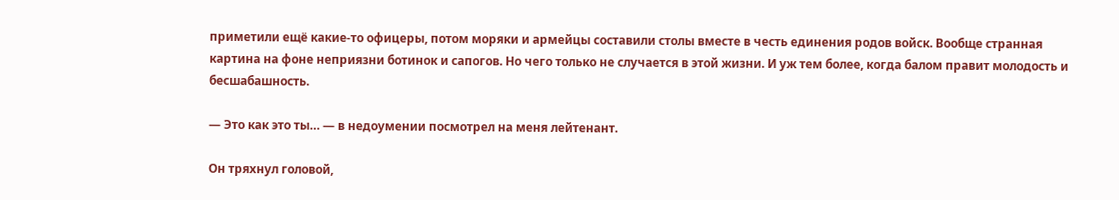приметили ещё какие-то офицеры, потом моряки и армейцы составили столы вместе в честь единения родов войск. Вообще странная картина на фоне неприязни ботинок и сапогов. Но чего только не случается в этой жизни. И уж тем более, когда балом правит молодость и бесшабашность.

— Это как это ты… — в недоумении посмотрел на меня лейтенант.

Он тряхнул головой,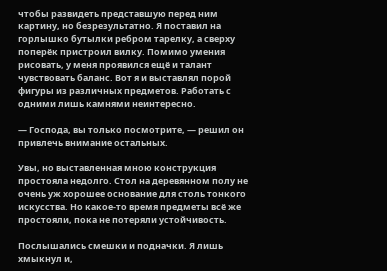чтобы развидеть представшую перед ним картину, но безрезультатно. Я поставил на горлышко бутылки ребром тарелку, а сверху поперёк пристроил вилку. Помимо умения рисовать, у меня проявился ещё и талант чувствовать баланс. Вот я и выставлял порой фигуры из различных предметов. Работать с одними лишь камнями неинтересно.

— Господа, вы только посмотрите, — решил он привлечь внимание остальных.

Увы, но выставленная мною конструкция простояла недолго. Стол на деревянном полу не очень уж хорошее основание для столь тонкого искусства. Но какое-то время предметы всё же простояли, пока не потеряли устойчивость.

Послышались смешки и подначки. Я лишь хмыкнул и,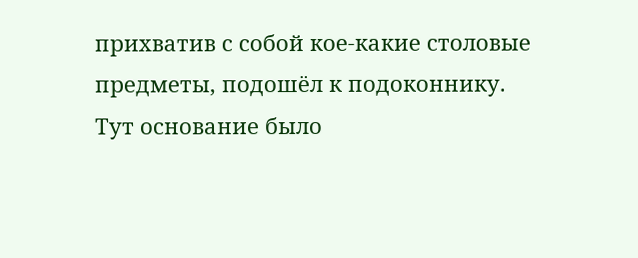прихватив с собой кое-какие столовые предметы, подошёл к подоконнику. Тут основание было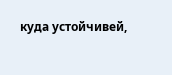куда устойчивей,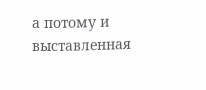а потому и выставленная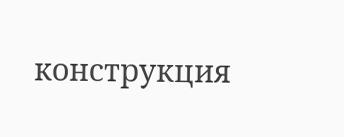конструкция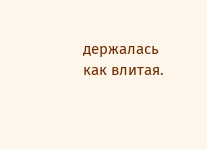держалась как влитая.